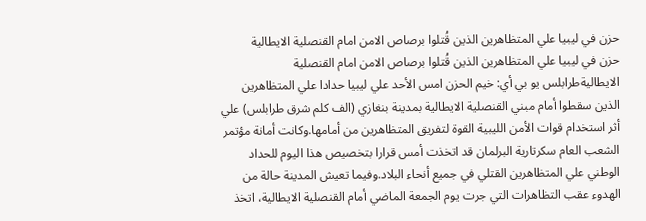حزن في ليبيا علي المتظاهرين الذين قُتلوا برصاص الامن امام القنصلية الايطالية
حزن في ليبيا علي المتظاهرين الذين قُتلوا برصاص الامن امام القنصلية الايطاليةطرابلس يو بي أي: خيم الحزن امس الأحد علي ليبيا حدادا علي المتظاهرين الذين سقطوا أمام مبني القنصلية الايطالية بمدينة بنغازي (الف كلم شرق طرابلس) علي أثر استخدام قوات الأمن الليبية القوة لتفريق المتظاهرين من أمامها.وكانت أمانة مؤتمر الشعب العام سكرتارية البرلمان قد اتخذت أمس قرارا بتخصيص هذا اليوم للحداد الوطني علي المتظاهرين القتلي في جميع أنحاء البلاد.وفيما تعيش المدينة حالة من الهدوء عقب التظاهرات التي جرت يوم الجمعة الماضي أمام القنصلية الايطالية، اتخذ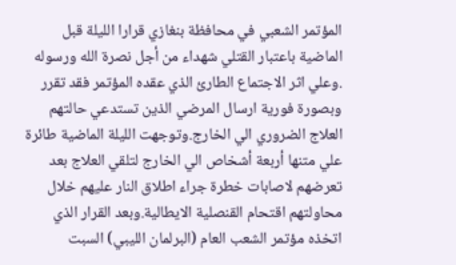المؤتمر الشعبي في محافظة بنغازي قرارا الليلة قبل الماضية باعتبار القتلي شهداء من أجل نصرة الله ورسوله .وعلي اثر الاجتماع الطارئ الذي عقده المؤتمر فقد تقرر وبصورة فورية ارسال المرضي الذين تستدعي حالتهم العلاج الضروري الي الخارج.وتوجهت الليلة الماضية طائرة علي متنها أربعة أشخاص الي الخارج لتلقي العلاج بعد تعرضهم لاصابات خطرة جراء اطلاق النار عليهم خلال محاولتهم اقتحام القنصلية الايطالية.وبعد القرار الذي اتخذه مؤتمر الشعب العام (البرلمان الليبي) السبت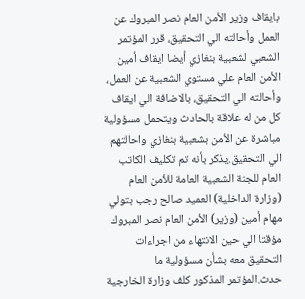بايقاف وزير الأمن العام نصر المبروك عن العمل وأحالته الي التحقيق، قرر المؤتمر الشعبي لشعبية بنغازي أيضا ايقاف أمين الأمن العام علي مستوي الشعبية عن العمل، وأحالته الي التحقيق، بالاضافة الي ايقاف كل من له علاقة بالحادث ويتحمل مسؤولية مباشرة عن الأمن بشعبية بنغازي واحالتهم الي التحقيق.يذكر بأنه تم تكليف الكاتب العام للجنة الشعبية العامة للأمن العام (وزارة الداخلية) العميد صالح رجب بتولي مهام أمين (وزير) الأمن العام نصر المبروك مؤقتا الي حين الانتهاء من اجراءات التحقيق معه بشأن مسؤولية ما حدث.المؤتمر المذكور كلف وزارة الخارجية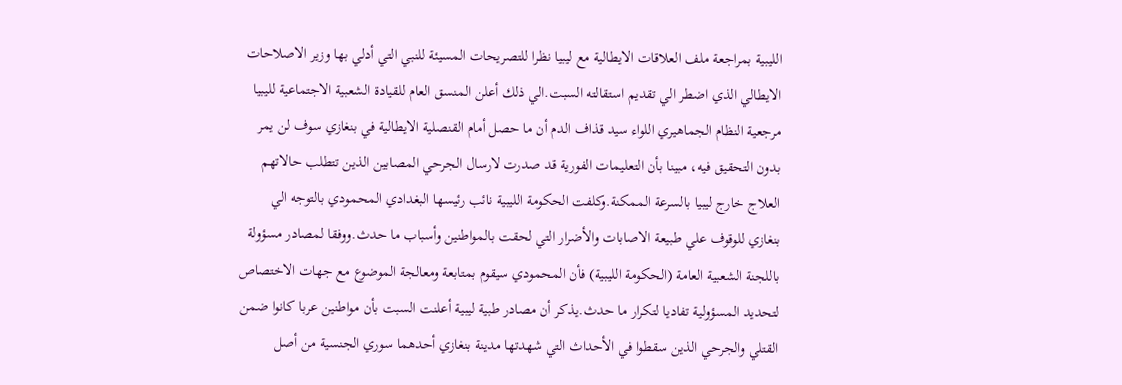الليبية بمراجعة ملف العلاقات الايطالية مع ليبيا نظرا للتصريحات المسيئة للنبي التي أدلي بها وزير الاصلاحات الايطالي الذي اضطر الي تقديم استقالته السبت.الي ذلك أعلن المنسق العام للقيادة الشعبية الاجتماعية لليبيا مرجعية النظام الجماهيري اللواء سيد قذاف الدم أن ما حصل أمام القنصلية الايطالية في بنغازي سوف لن يمر بدون التحقيق فيه، مبينا بأن التعليمات الفورية قد صدرت لارسال الجرحي المصابين الذين تتطلب حالاتهم العلاج خارج ليبيا بالسرعة الممكنة.وكلفت الحكومة الليبية نائب رئيسها البغدادي المحمودي بالتوجه الي بنغازي للوقوف علي طبيعة الاصابات والأضرار التي لحقت بالمواطنين وأسباب ما حدث.ووفقا لمصادر مسؤولة باللجنة الشعبية العامة (الحكومة الليبية) فأن المحمودي سيقوم بمتابعة ومعالجة الموضوع مع جهات الاختصاص لتحديد المسؤولية تفاديا لتكرار ما حدث.يذكر أن مصادر طبية ليبية أعلنت السبت بأن مواطنين عربا كانوا ضمن القتلي والجرحي الذين سقطوا في الأحداث التي شهدتها مدينة بنغازي أحدهما سوري الجنسية من أصل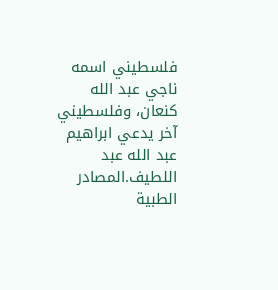فلسطيني اسمه ناجي عبد الله كنعان، وفلسطيني آخر يدعي ابراهيم عبد الله عبد اللطيف.المصادر الطبية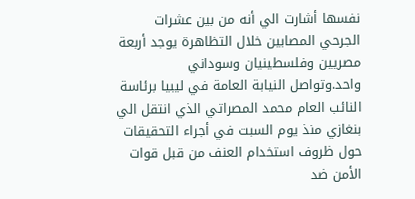نفسها أشارت الي أنه من بين عشرات الجرحي المصابين خلال التظاهرة يوجد أربعة مصريين وفلسطينيان وسوداني واحد.وتواصل النيابة العامة في ليبيا برئاسة النائب العام محمد المصراتي الذي انتقل الي بنغازي منذ يوم السبت في أجراء التحقيقات حول ظروف استخدام العنف من قبل قوات الأمن ضد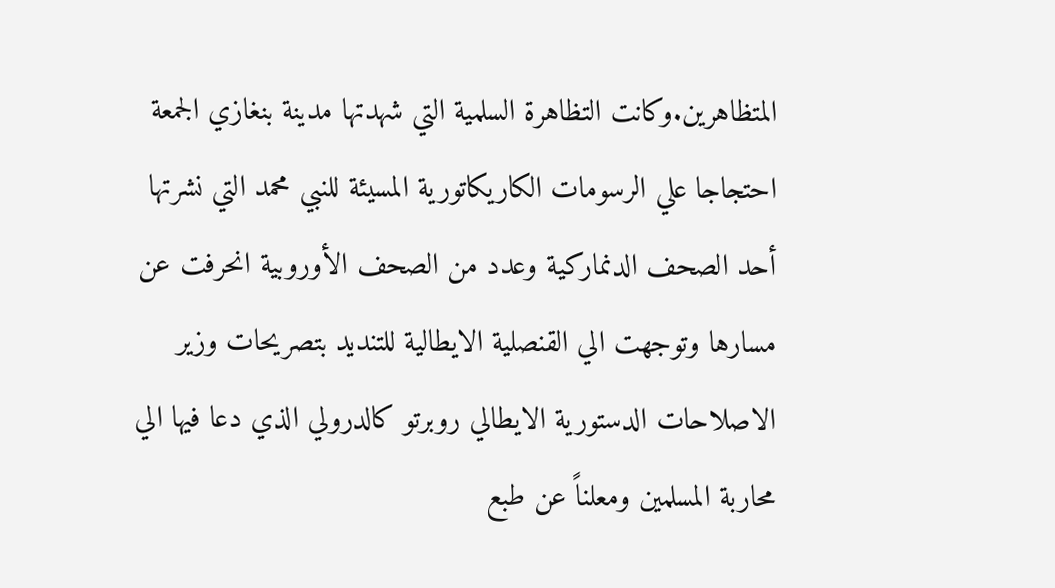المتظاهرين.وكانت التظاهرة السلمية التي شهدتها مدينة بنغازي الجمعة احتجاجا علي الرسومات الكاريكاتورية المسيئة للنبي محمد التي نشرتها أحد الصحف الدنماركية وعدد من الصحف الأوروبية انحرفت عن مسارها وتوجهت الي القنصلية الايطالية للتنديد بتصريحات وزير الاصلاحات الدستورية الايطالي روبرتو كالدرولي الذي دعا فيها الي محاربة المسلمين ومعلناً عن طبع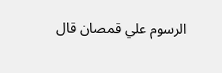الرسوم علي قمصان قال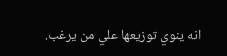انه ينوي توزيعها علي من يرغب.